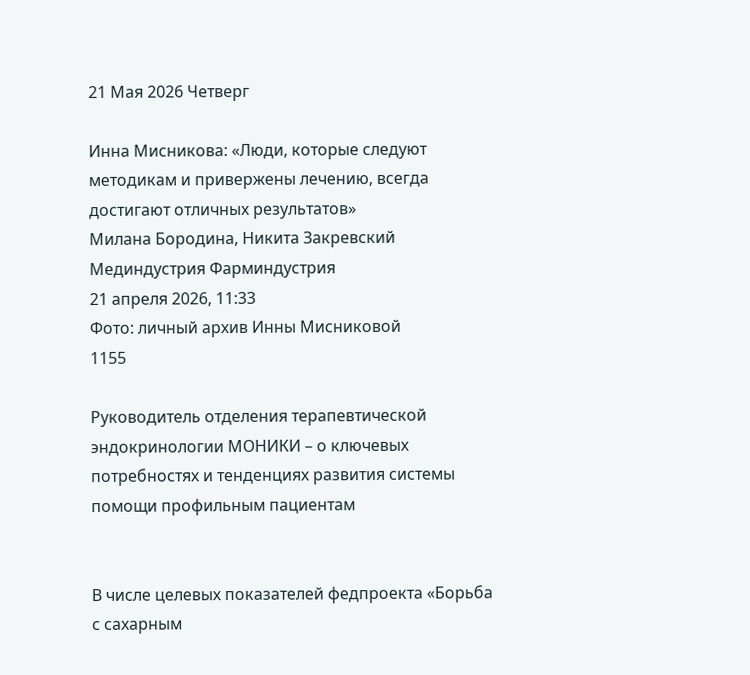21 Мая 2026 Четверг

Инна Мисникова: «Люди, которые следуют методикам и привержены лечению, всегда достигают отличных результатов»
Милана Бородина, Никита Закревский Мединдустрия Фарминдустрия
21 апреля 2026, 11:33
Фото: личный архив Инны Мисниковой
1155

Руководитель отделения терапевтической эндокринологии МОНИКИ – о ключевых потребностях и тенденциях развития системы помощи профильным пациентам


В числе целевых показателей федпроекта «Борьба с сахарным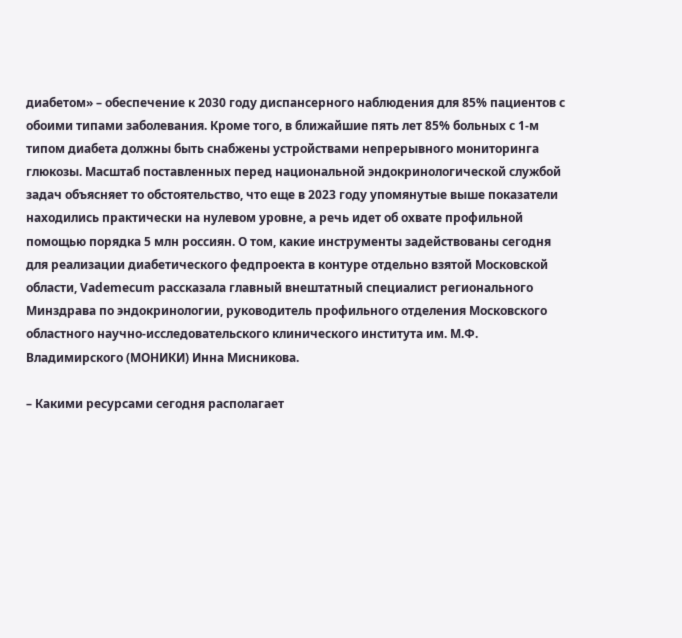диабетом» – обеспечение к 2030 году диспансерного наблюдения для 85% пациентов с обоими типами заболевания. Кроме того, в ближайшие пять лет 85% больных c 1-м типом диабета должны быть снабжены устройствами непрерывного мониторинга глюкозы. Масштаб поставленных перед национальной эндокринологической службой задач объясняет то обстоятельство, что еще в 2023 году упомянутые выше показатели находились практически на нулевом уровне, а речь идет об охвате профильной помощью порядка 5 млн россиян. О том, какие инструменты задействованы сегодня для реализации диабетического федпроекта в контуре отдельно взятой Московской области, Vademecum рассказала главный внештатный специалист регионального Минздрава по эндокринологии, руководитель профильного отделения Московского областного научно-исследовательского клинического института им. М.Ф. Владимирского (МОНИКИ) Инна Мисникова.

– Какими ресурсами сегодня располагает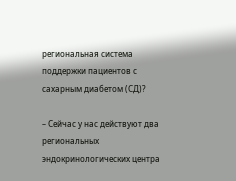региональная система поддержки пациентов с сахарным диабетом (СД)?

– Сейчас у нас действуют два региональных эндокринологических центра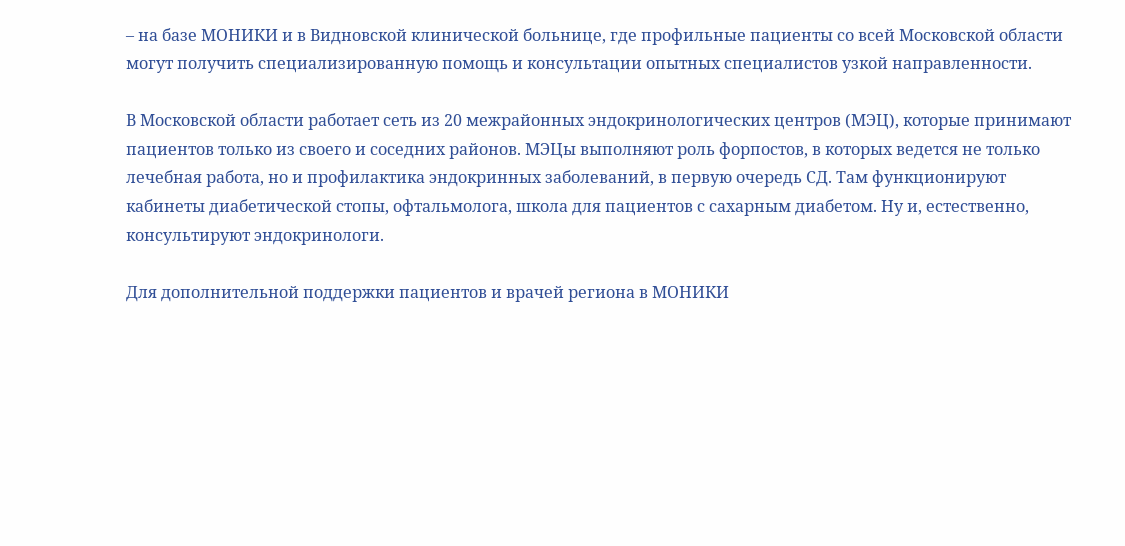– на базе МОНИКИ и в Видновской клинической больнице, где профильные пациенты со всей Московской области могут получить специализированную помощь и консультации опытных специалистов узкой направленности.

В Московской области работает сеть из 20 межрайонных эндокринологических центров (МЭЦ), которые принимают пациентов только из своего и соседних районов. МЭЦы выполняют роль форпостов, в которых ведется не только лечебная работа, но и профилактика эндокринных заболеваний, в первую очередь СД. Там функционируют кабинеты диабетической стопы, офтальмолога, школа для пациентов с сахарным диабетом. Ну и, естественно, консультируют эндокринологи.

Для дополнительной поддержки пациентов и врачей региона в МОНИКИ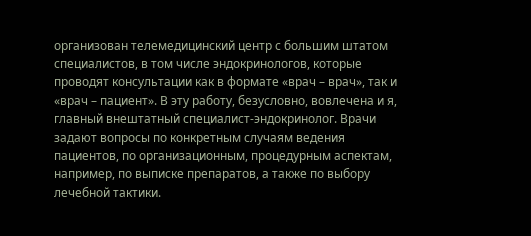организован телемедицинский центр с большим штатом специалистов, в том числе эндокринологов, которые проводят консультации как в формате «врач – врач», так и «врач – пациент». В эту работу, безусловно, вовлечена и я, главный внештатный специалист-эндокринолог. Врачи задают вопросы по конкретным случаям ведения пациентов, по организационным, процедурным аспектам, например, по выписке препаратов, а также по выбору лечебной тактики.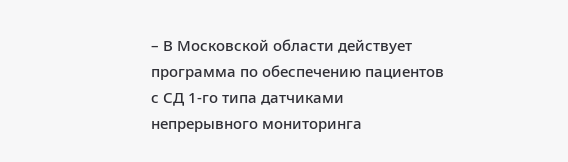– В Московской области действует программа по обеспечению пациентов с СД 1-го типа датчиками непрерывного мониторинга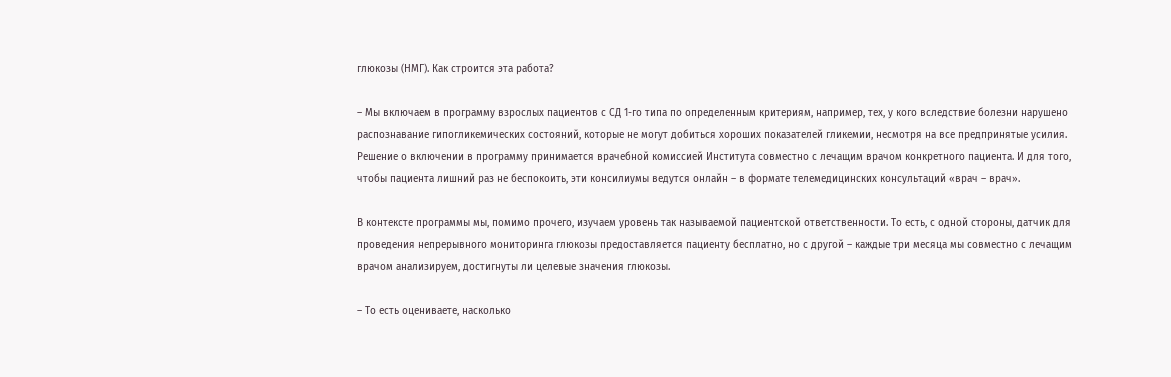глюкозы (НМГ). Как строится эта работа?

– Мы включаем в программу взрослых пациентов с СД 1-го типа по определенным критериям, например, тех, у кого вследствие болезни нарушено распознавание гипогликемических состояний, которые не могут добиться хороших показателей гликемии, несмотря на все предпринятые усилия. Решение о включении в программу принимается врачебной комиссией Института совместно с лечащим врачом конкретного пациента. И для того, чтобы пациента лишний раз не беспокоить, эти консилиумы ведутся онлайн – в формате телемедицинских консультаций «врач – врач».

В контексте программы мы, помимо прочего, изучаем уровень так называемой пациентской ответственности. То есть, с одной стороны, датчик для проведения непрерывного мониторинга глюкозы предоставляется пациенту бесплатно, но с другой – каждые три месяца мы совместно с лечащим врачом анализируем, достигнуты ли целевые значения глюкозы.

– То есть оцениваете, насколько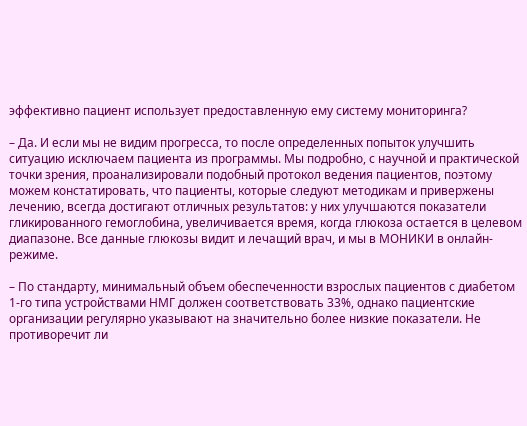эффективно пациент использует предоставленную ему систему мониторинга?

– Да. И если мы не видим прогресса, то после определенных попыток улучшить ситуацию исключаем пациента из программы. Мы подробно, с научной и практической точки зрения, проанализировали подобный протокол ведения пациентов, поэтому можем констатировать, что пациенты, которые следуют методикам и привержены лечению, всегда достигают отличных результатов: у них улучшаются показатели гликированного гемоглобина, увеличивается время, когда глюкоза остается в целевом диапазоне. Все данные глюкозы видит и лечащий врач, и мы в МОНИКИ в онлайн-режиме.

– По стандарту, минимальный объем обеспеченности взрослых пациентов с диабетом 1-го типа устройствами НМГ должен соответствовать 33%, однако пациентские организации регулярно указывают на значительно более низкие показатели. Не противоречит ли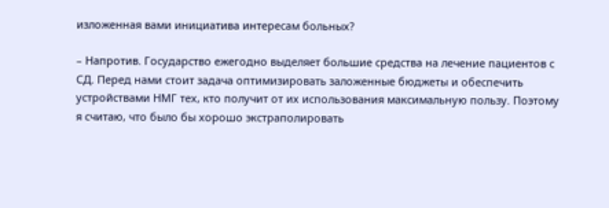изложенная вами инициатива интересам больных?

– Напротив. Государство ежегодно выделяет большие средства на лечение пациентов с СД. Перед нами стоит задача оптимизировать заложенные бюджеты и обеспечить устройствами НМГ тех, кто получит от их использования максимальную пользу. Поэтому я считаю, что было бы хорошо экстраполировать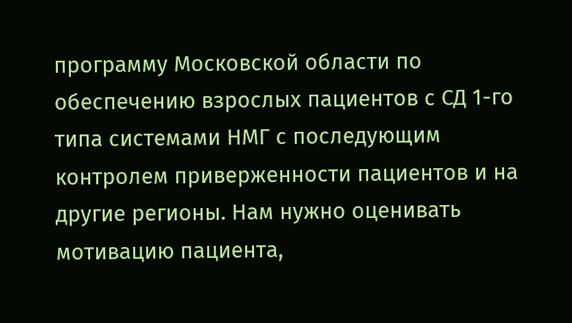программу Московской области по обеспечению взрослых пациентов с СД 1-го типа системами НМГ с последующим контролем приверженности пациентов и на другие регионы. Нам нужно оценивать мотивацию пациента,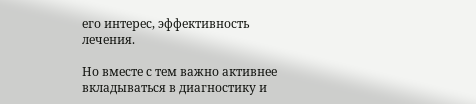его интерес, эффективность лечения.

Но вместе с тем важно активнее вкладываться в диагностику и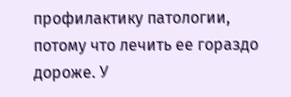профилактику патологии, потому что лечить ее гораздо дороже. У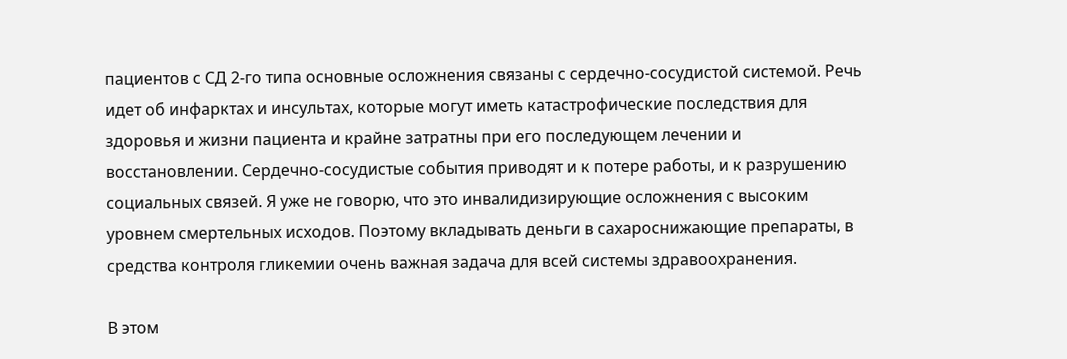пациентов с СД 2-го типа основные осложнения связаны с сердечно-сосудистой системой. Речь идет об инфарктах и инсультах, которые могут иметь катастрофические последствия для здоровья и жизни пациента и крайне затратны при его последующем лечении и восстановлении. Сердечно-сосудистые события приводят и к потере работы, и к разрушению социальных связей. Я уже не говорю, что это инвалидизирующие осложнения с высоким уровнем смертельных исходов. Поэтому вкладывать деньги в сахароснижающие препараты, в средства контроля гликемии очень важная задача для всей системы здравоохранения.

В этом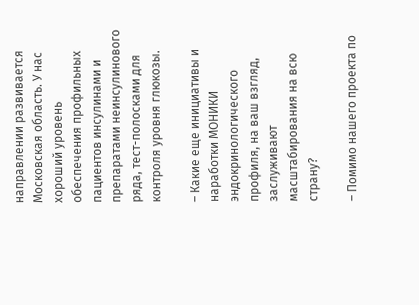направлении развивается Московская область. У нас хороший уровень обеспечения профильных пациентов инсулинами и препаратами неинсулинового ряда, тест-полосками для контроля уровня глюкозы.

– Какие еще инициативы и наработки МОНИКИ эндокринологического профиля, на ваш взгляд, заслуживают масштабирования на всю страну?

– Помимо нашего проекта по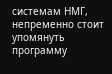системам НМГ, непременно стоит упомянуть программу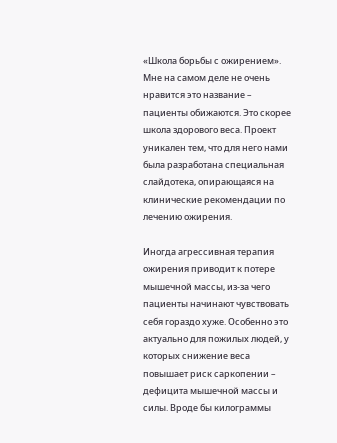«Школа борьбы с ожирением». Мне на самом деле не очень нравится это название – пациенты обижаются. Это скорее школа здорового веса. Проект уникален тем, что для него нами была разработана специальная слайдотека, опирающаяся на клинические рекомендации по лечению ожирения.

Иногда агрессивная терапия ожирения приводит к потере мышечной массы, из-за чего пациенты начинают чувствовать себя гораздо хуже. Особенно это актуально для пожилых людей, у которых снижение веса повышает риск саркопении – дефицита мышечной массы и силы. Вроде бы килограммы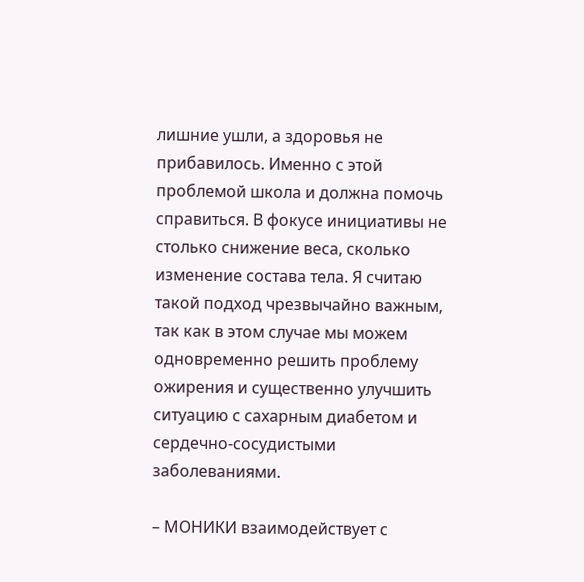лишние ушли, а здоровья не прибавилось. Именно с этой проблемой школа и должна помочь справиться. В фокусе инициативы не столько снижение веса, сколько изменение состава тела. Я считаю такой подход чрезвычайно важным, так как в этом случае мы можем одновременно решить проблему ожирения и существенно улучшить ситуацию с сахарным диабетом и сердечно-сосудистыми заболеваниями.

– МОНИКИ взаимодействует с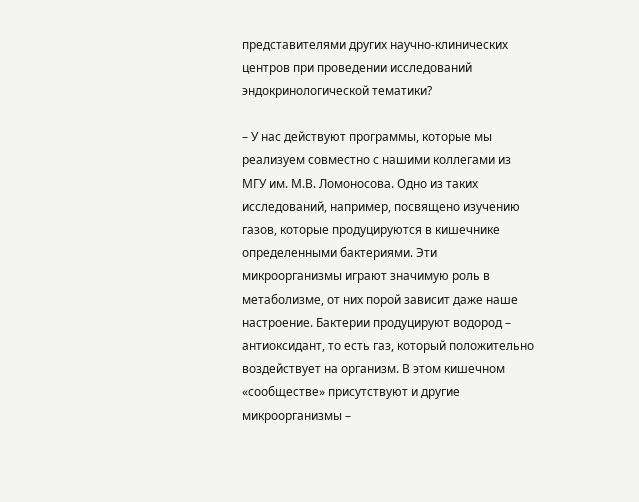представителями других научно-клинических центров при проведении исследований эндокринологической тематики?

– У нас действуют программы, которые мы реализуем совместно с нашими коллегами из МГУ им. М.В. Ломоносова. Одно из таких исследований, например, посвящено изучению газов, которые продуцируются в кишечнике определенными бактериями. Эти микроорганизмы играют значимую роль в метаболизме, от них порой зависит даже наше настроение. Бактерии продуцируют водород – антиоксидант, то есть газ, который положительно воздействует на организм. В этом кишечном «сообществе» присутствуют и другие микроорганизмы –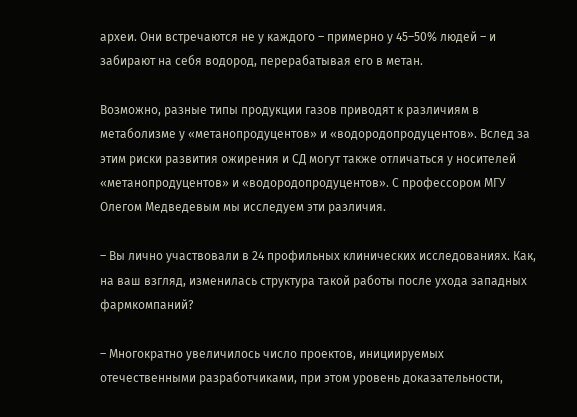археи. Они встречаются не у каждого – примерно у 45–50% людей – и забирают на себя водород, перерабатывая его в метан.

Возможно, разные типы продукции газов приводят к различиям в метаболизме у «метанопродуцентов» и «водородопродуцентов». Вслед за этим риски развития ожирения и СД могут также отличаться у носителей «метанопродуцентов» и «водородопродуцентов». С профессором МГУ Олегом Медведевым мы исследуем эти различия.

– Вы лично участвовали в 24 профильных клинических исследованиях. Как, на ваш взгляд, изменилась структура такой работы после ухода западных фармкомпаний?

– Многократно увеличилось число проектов, инициируемых отечественными разработчиками, при этом уровень доказательности,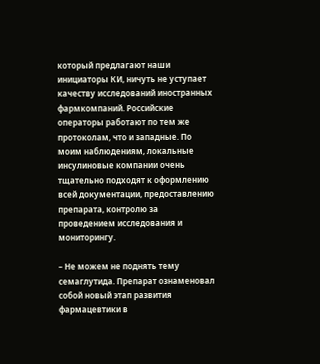который предлагают наши инициаторы КИ, ничуть не уступает качеству исследований иностранных фармкомпаний. Российские операторы работают по тем же протоколам, что и западные. По моим наблюдениям, локальные инсулиновые компании очень тщательно подходят к оформлению всей документации, предоставлению препарата, контролю за проведением исследования и мониторингу.

– Не можем не поднять тему семаглутида. Препарат ознаменовал собой новый этап развития фармацевтики в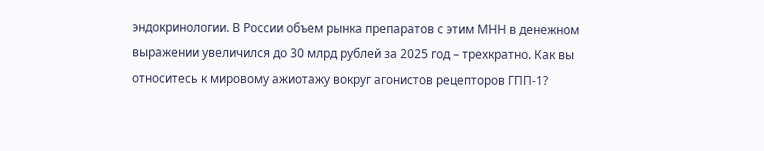эндокринологии. В России объем рынка препаратов с этим МНН в денежном выражении увеличился до 30 млрд рублей за 2025 год – трехкратно. Как вы относитесь к мировому ажиотажу вокруг агонистов рецепторов ГПП-1?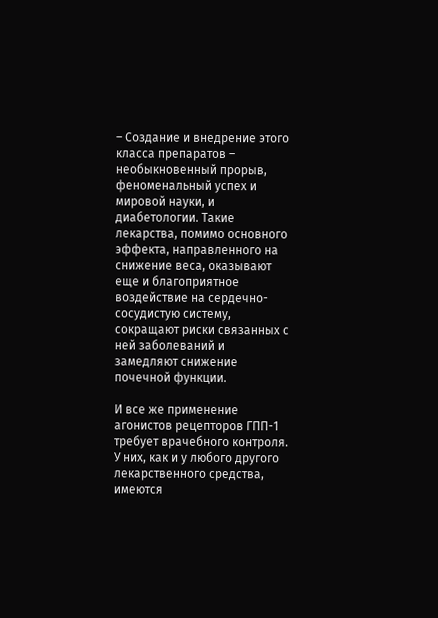– Создание и внедрение этого класса препаратов – необыкновенный прорыв, феноменальный успех и мировой науки, и диабетологии. Такие лекарства, помимо основного эффекта, направленного на снижение веса, оказывают еще и благоприятное воздействие на сердечно-сосудистую систему, сокращают риски связанных с ней заболеваний и замедляют снижение почечной функции.

И все же применение агонистов рецепторов ГПП-1 требует врачебного контроля. У них, как и у любого другого лекарственного средства, имеются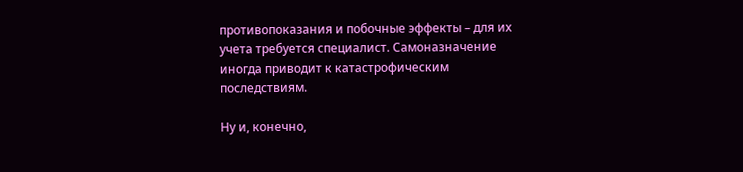противопоказания и побочные эффекты – для их учета требуется специалист. Самоназначение иногда приводит к катастрофическим последствиям.

Ну и, конечно,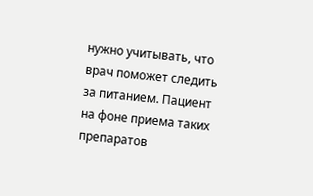нужно учитывать, что врач поможет следить за питанием. Пациент на фоне приема таких препаратов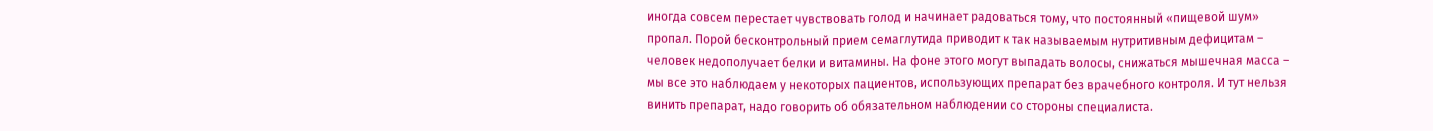иногда совсем перестает чувствовать голод и начинает радоваться тому, что постоянный «пищевой шум» пропал. Порой бесконтрольный прием семаглутида приводит к так называемым нутритивным дефицитам – человек недополучает белки и витамины. На фоне этого могут выпадать волосы, снижаться мышечная масса – мы все это наблюдаем у некоторых пациентов, использующих препарат без врачебного контроля. И тут нельзя винить препарат, надо говорить об обязательном наблюдении со стороны специалиста.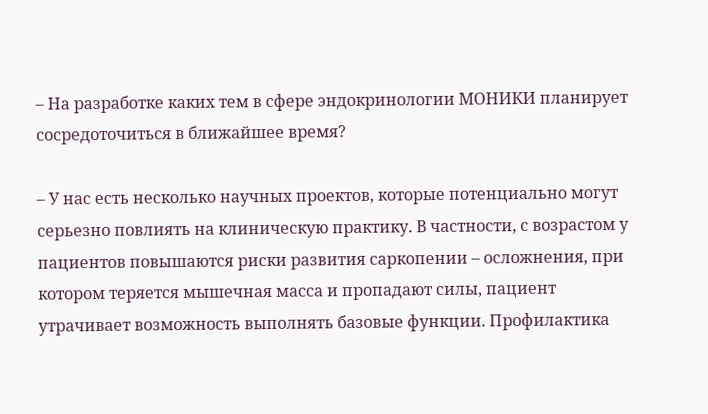– На разработке каких тем в сфере эндокринологии МОНИКИ планирует сосредоточиться в ближайшее время?

– У нас есть несколько научных проектов, которые потенциально могут серьезно повлиять на клиническую практику. В частности, с возрастом у пациентов повышаются риски развития саркопении – осложнения, при котором теряется мышечная масса и пропадают силы, пациент утрачивает возможность выполнять базовые функции. Профилактика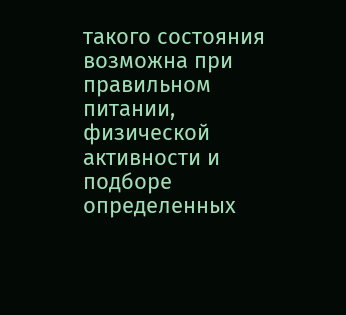такого состояния возможна при правильном питании, физической активности и подборе определенных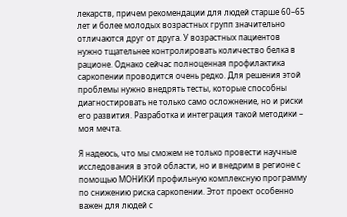лекарств, причем рекомендации для людей старше 60–65 лет и более молодых возрастных групп значительно отличаются друг от друга. У возрастных пациентов нужно тщательнее контролировать количество белка в рационе. Однако сейчас полноценная профилактика саркопении проводится очень редко. Для решения этой проблемы нужно внедрять тесты, которые способны диагностировать не только само осложнение, но и риски его развития. Разработка и интеграция такой методики – моя мечта.

Я надеюсь, что мы сможем не только провести научные исследования в этой области, но и внедрим в регионе с помощью МОНИКИ профильную комплексную программу по снижению риска саркопении. Этот проект особенно важен для людей с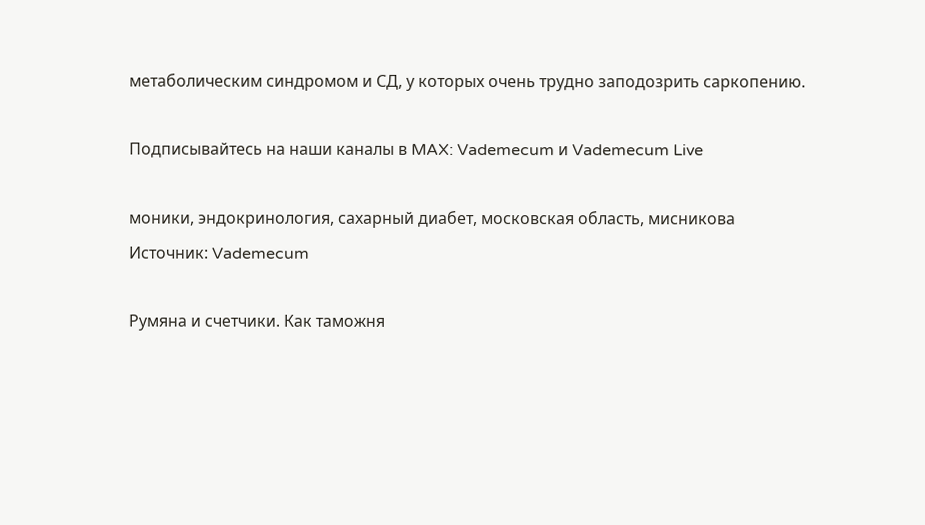метаболическим синдромом и СД, у которых очень трудно заподозрить саркопению.

Подписывайтесь на наши каналы в MAX: Vademecum и Vademecum Live

моники, эндокринология, сахарный диабет, московская область, мисникова
Источник: Vademecum

Румяна и счетчики. Как таможня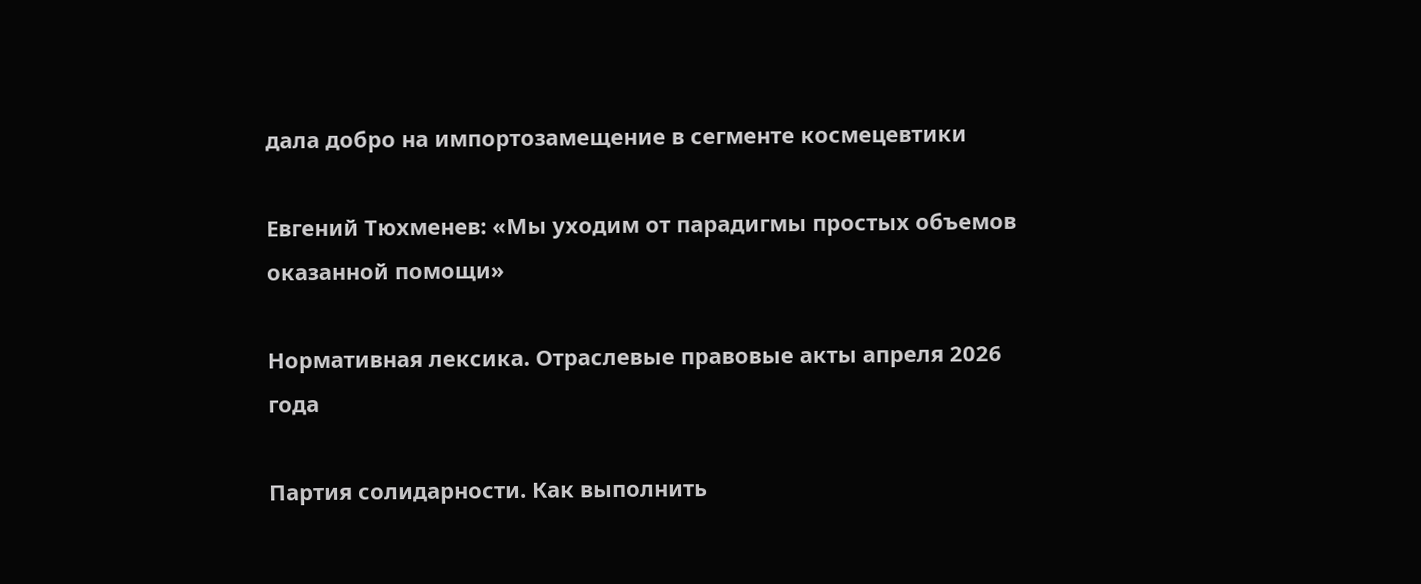дала добро на импортозамещение в сегменте космецевтики

Евгений Тюхменев: «Мы уходим от парадигмы простых объемов оказанной помощи»

Нормативная лексика. Отраслевые правовые акты апреля 2026 года

Партия солидарности. Как выполнить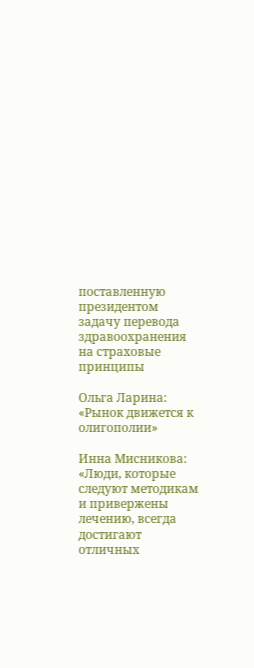поставленную президентом задачу перевода здравоохранения на страховые принципы

Ольга Ларина: «Рынок движется к олигополии»

Инна Мисникова: «Люди, которые следуют методикам и привержены лечению, всегда достигают отличных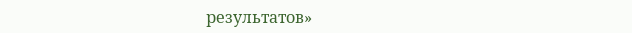результатов»